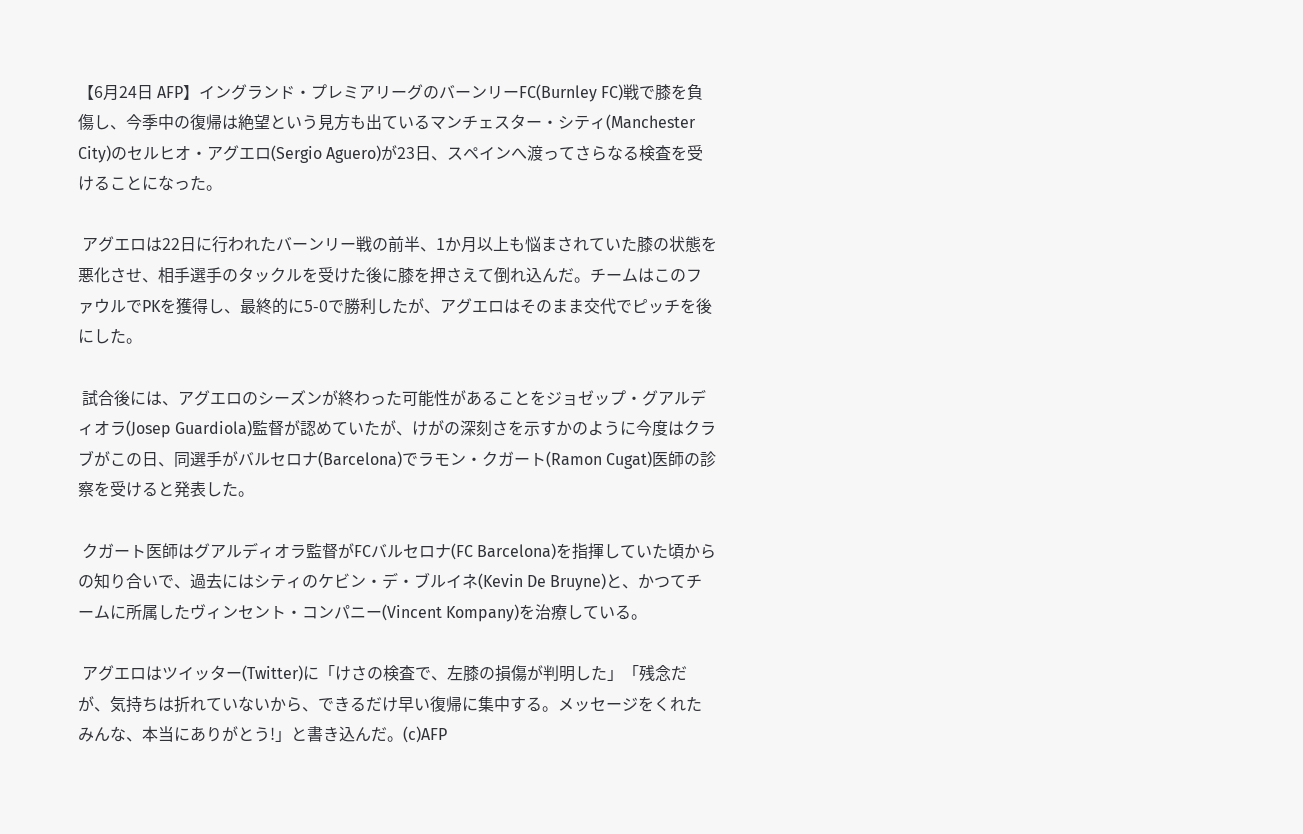【6月24日 AFP】イングランド・プレミアリーグのバーンリーFC(Burnley FC)戦で膝を負傷し、今季中の復帰は絶望という見方も出ているマンチェスター・シティ(Manchester City)のセルヒオ・アグエロ(Sergio Aguero)が23日、スペインへ渡ってさらなる検査を受けることになった。

 アグエロは22日に行われたバーンリー戦の前半、1か月以上も悩まされていた膝の状態を悪化させ、相手選手のタックルを受けた後に膝を押さえて倒れ込んだ。チームはこのファウルでPKを獲得し、最終的に5-0で勝利したが、アグエロはそのまま交代でピッチを後にした。

 試合後には、アグエロのシーズンが終わった可能性があることをジョゼップ・グアルディオラ(Josep Guardiola)監督が認めていたが、けがの深刻さを示すかのように今度はクラブがこの日、同選手がバルセロナ(Barcelona)でラモン・クガート(Ramon Cugat)医師の診察を受けると発表した。

 クガート医師はグアルディオラ監督がFCバルセロナ(FC Barcelona)を指揮していた頃からの知り合いで、過去にはシティのケビン・デ・ブルイネ(Kevin De Bruyne)と、かつてチームに所属したヴィンセント・コンパニー(Vincent Kompany)を治療している。

 アグエロはツイッター(Twitter)に「けさの検査で、左膝の損傷が判明した」「残念だが、気持ちは折れていないから、できるだけ早い復帰に集中する。メッセージをくれたみんな、本当にありがとう!」と書き込んだ。(c)AFP